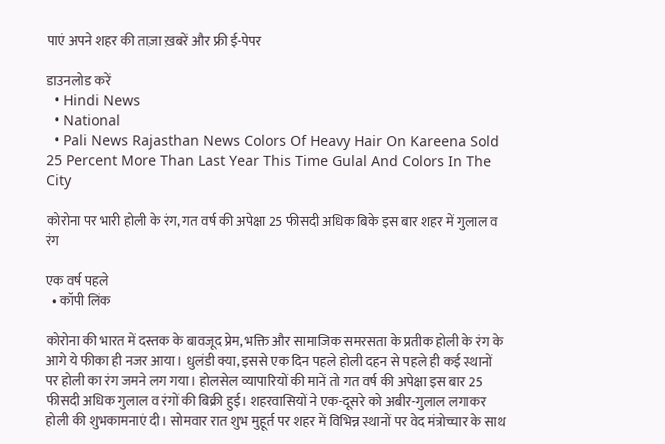पाएं अपने शहर की ताज़ा ख़बरें और फ्री ई-पेपर

डाउनलोड करें
  • Hindi News
  • National
  • Pali News Rajasthan News Colors Of Heavy Hair On Kareena Sold 25 Percent More Than Last Year This Time Gulal And Colors In The City

कोरोना पर भारी होली के रंग, गत वर्ष की अपेक्षा 25 फीसदी अधिक बिके इस बार शहर में गुलाल व रंग

एक वर्ष पहले
  • कॉपी लिंक

कोरोना की भारत में दस्तक के बावजूद प्रेम, भक्ति और सामाजिक समरसता के प्रतीक होली के रंग के आगे ये फीका ही नजर आया। धुलंडी क्या, इससे एक दिन पहले होली दहन से पहले ही कई स्थानों पर होली का रंग जमने लग गया। होलसेल व्यापारियों की मानें तो गत वर्ष की अपेक्षा इस बार 25 फीसदी अधिक गुलाल व रंगों की बिक्री हुई। शहरवासियों ने एक-दूसरे को अबीर-गुलाल लगाकर होली की शुभकामनाएं दी। सोमवार रात शुभ मुहूर्त पर शहर में विभिन्न स्थानों पर वेद मंत्रोच्चार के साथ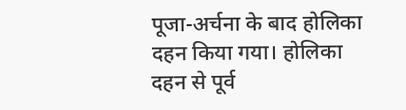पूजा-अर्चना के बाद होलिका दहन किया गया। होलिका दहन से पूर्व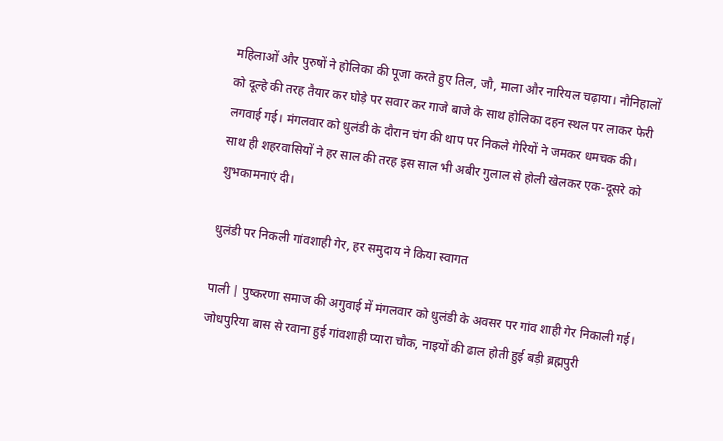महिलाओं और पुरुषों ने होलिका की पूजा करते हुए तिल, जौ, माला और नारियल चढ़ाया। नौनिहालों को दूल्हे की तरह तैयार कर घोड़े पर सवार कर गाजे बाजे के साथ होलिका दहन स्थल पर लाकर फेरी लगवाई गई। मंगलवार को धुलंडी के दौरान चंग की थाप पर निकले गेरियों ने जमकर धमचक की। साथ ही शहरवासियों ने हर साल की तरह इस साल भी अबीर गुलाल से होली खेलकर एक-दूसरे को शुभकामनाएं दी।

धुलंडी पर निकली गांवशाही गेर, हर समुदाय ने किया स्वागत

पाली | पुष्करणा समाज की अगुवाई में मंगलवार को धुलंडी के अवसर पर गांव शाही गेर निकाली गई। जोधपुरिया बास से रवाना हुई गांवशाही प्यारा चौक, नाइयों की ढाल होती हुई बड़ी ब्रह्मपुरी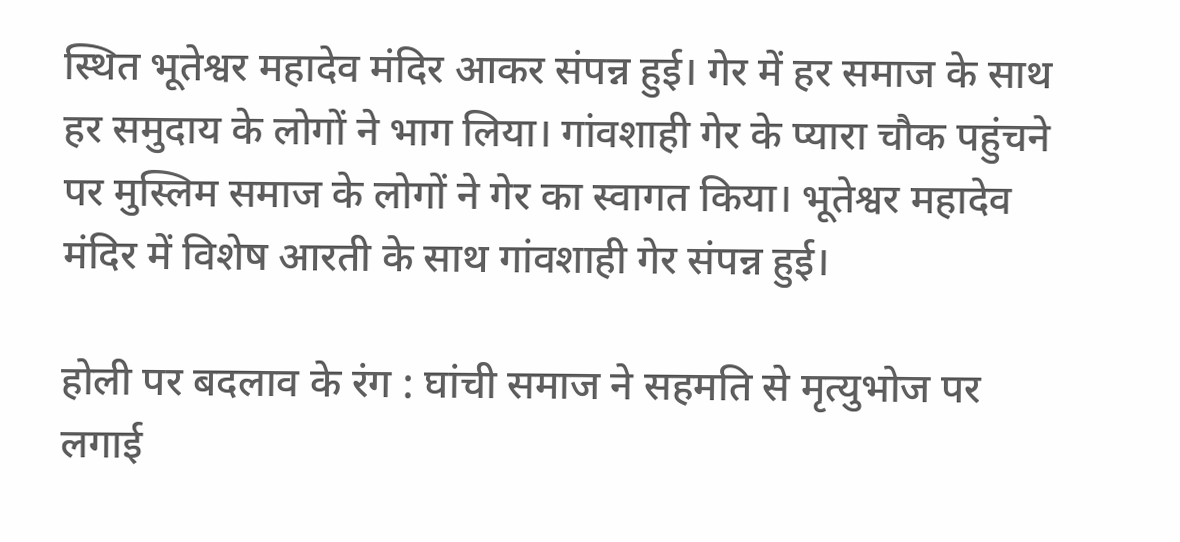स्थित भूतेश्वर महादेव मंदिर आकर संपन्न हुई। गेर में हर समाज के साथ हर समुदाय के लोगों ने भाग लिया। गांवशाही गेर के प्यारा चौक पहुंचने पर मुस्लिम समाज के लोगों ने गेर का स्वागत किया। भूतेश्वर महादेव मंदिर में विशेष आरती के साथ गांवशाही गेर संपन्न हुई।

होली पर बदलाव के रंग : घांची समाज ने सहमति से मृत्युभोज पर लगाई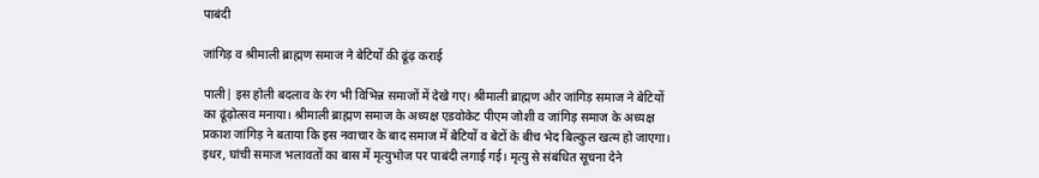पाबंदी

जांगिड़ व श्रीमाली ब्राह्मण समाज ने बेटियों की ढूंढ़ कराई

पाली| इस होली बदलाव के रंग भी विभिन्न समाजों में देखे गए। श्रीमाली ब्राह्मण और जांगिड़ समाज ने बेटियों का ढूंढ़ोत्सव मनाया। श्रीमाली ब्राह्मण समाज के अध्यक्ष एडवोकेट पीएम जोशी व जांगिड़ समाज के अध्यक्ष प्रकाश जांगिड़ ने बताया कि इस नवाचार के बाद समाज में बेटियों व बेटों के बीच भेद बिल्कुल खत्म हो जाएगा। इधर, घांची समाज भलावतों का बास में मृ‌त्युभोज पर पाबंदी लगाई गई। मृत्यु से संबंधित सूचना देने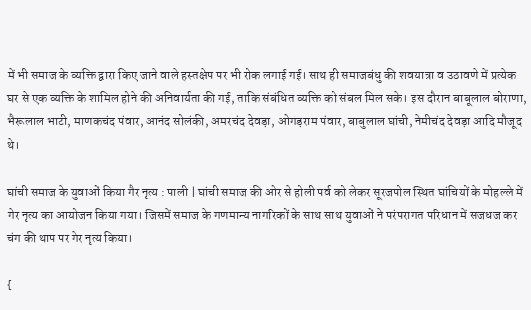में भी समाज के व्यक्ति द्वारा किए जाने वाले हस्तक्षेप पर भी रोक लगाई गई। साथ ही समाजबंधु की शवयात्रा व उठावणे में प्रत्येक घर से एक व्यक्ति के शामिल होने की अनिवार्यता की गई, ताकि संबंधित व्यक्ति को संबल मिल सके। इस दौरान बाबूलाल बोराणा, भैरूलाल भाटी, माणकचंद पंवार, आनंद सोलंकी, अमरचंद देवड़ा, ओगड़राम पंवार, बाबुलाल घांची, नेमीचंद देवड़ा आदि मौजूद थे।

घांची समाज के युवाओं किया गैर नृत्य : पाली | घांची समाज की ओर से होली पर्व को लेकर सूरजपोल स्थित घांचियों के मोहल्ले में गेर नृत्य का आयोजन किया गया। जिसमें समाज के गणमान्य नागरिकों के साथ साथ युवाओं ने परंपरागत परिधान में सजधज कर चंग की थाप पर गेर नृत्य किया।

{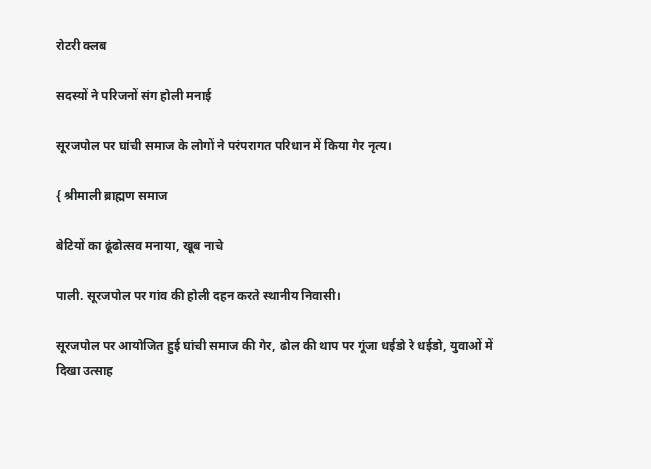रोटरी क्लब

सदस्यों ने परिजनों संग होली मनाई

सूरजपोल पर घांची समाज के लोगों ने परंपरागत परिधान में किया गेर नृत्य।

{ श्रीमाली ब्राह्मण समाज

बेटियों का ढूंढोत्सव मनाया, खूब नाचे

पाली. सूरजपोल पर गांव की होली दहन करते स्थानीय निवासी।

सूरजपोल पर आयोजित हुई घांची समाज की गेर, ढोल की थाप पर गूंजा धईडो रे धईडो, युवाओं में दिखा उत्साह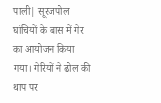पाली| सूरजपोल घांचियों के बास में गेर का आयोजन किया गया। गेरियों ने ढोल की थाप पर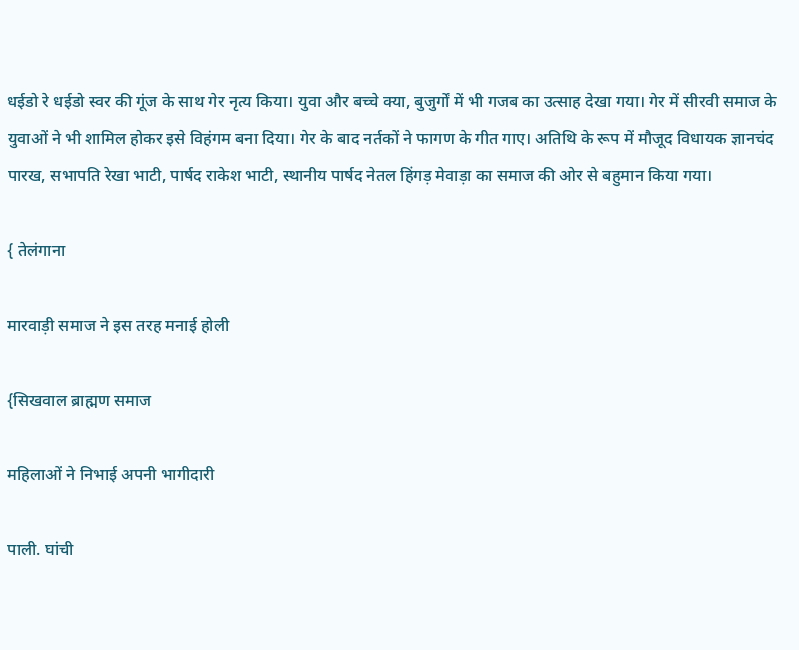धईडो रे धईडो स्वर की गूंज के साथ गेर नृत्य किया। युवा और बच्चे क्या, बुजुर्गों में भी गजब का उत्साह देखा गया। गेर में सीरवी समाज के युवाओं ने भी शामिल होकर इसे विहंगम बना दिया। गेर के बाद नर्तकों ने फागण के गीत गाए। अतिथि के रूप में मौजूद विधायक ज्ञानचंद पारख, सभापति रेखा भाटी, पार्षद राकेश भाटी, स्थानीय पार्षद नेतल हिंगड़ मेवाड़ा का समाज की ओर से बहुमान किया गया।

{ तेलंगाना

मारवाड़ी समाज ने इस तरह मनाई होली

{सिखवाल ब्राह्मण समाज

महिलाओं ने निभाई अपनी भागीदारी

पाली. घांची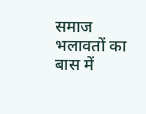समाज भलावतों का बास में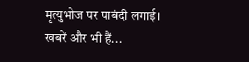मृत्युभोज पर पाबंदी लगाई।
खबरें और भी हैं...